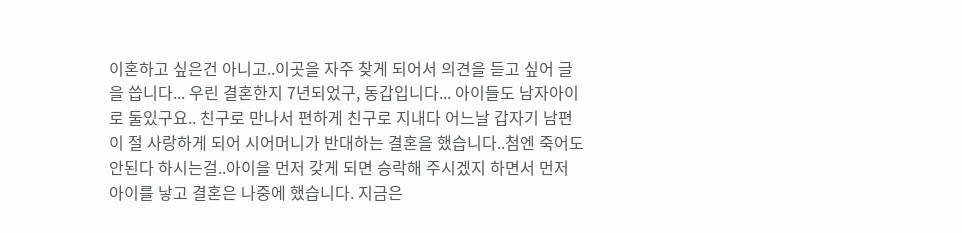이혼하고 싶은건 아니고..이곳을 자주 찾게 되어서 의견을 듣고 싶어 글을 씁니다... 우린 결혼한지 7년되었구, 동갑입니다... 아이들도 남자아이로 둘있구요.. 친구로 만나서 편하게 친구로 지내다 어느날 갑자기 남편이 절 사랑하게 되어 시어머니가 반대하는 결혼을 했습니다..첨엔 죽어도 안된다 하시는걸..아이을 먼저 갖게 되면 승락해 주시겠지 하면서 먼저 아이를 낳고 결혼은 나중에 했습니다. 지금은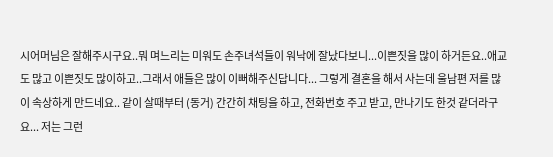시어머님은 잘해주시구요..뭐 며느리는 미워도 손주녀석들이 워낙에 잘났다보니...이쁜짓을 많이 하거든요..애교도 많고 이쁜짓도 많이하고..그래서 애들은 많이 이뻐해주신답니다... 그렇게 결혼을 해서 사는데 울남편 저를 많이 속상하게 만드네요.. 같이 살때부터 (동거) 간간히 채팅을 하고, 전화번호 주고 받고, 만나기도 한것 같더라구요... 저는 그런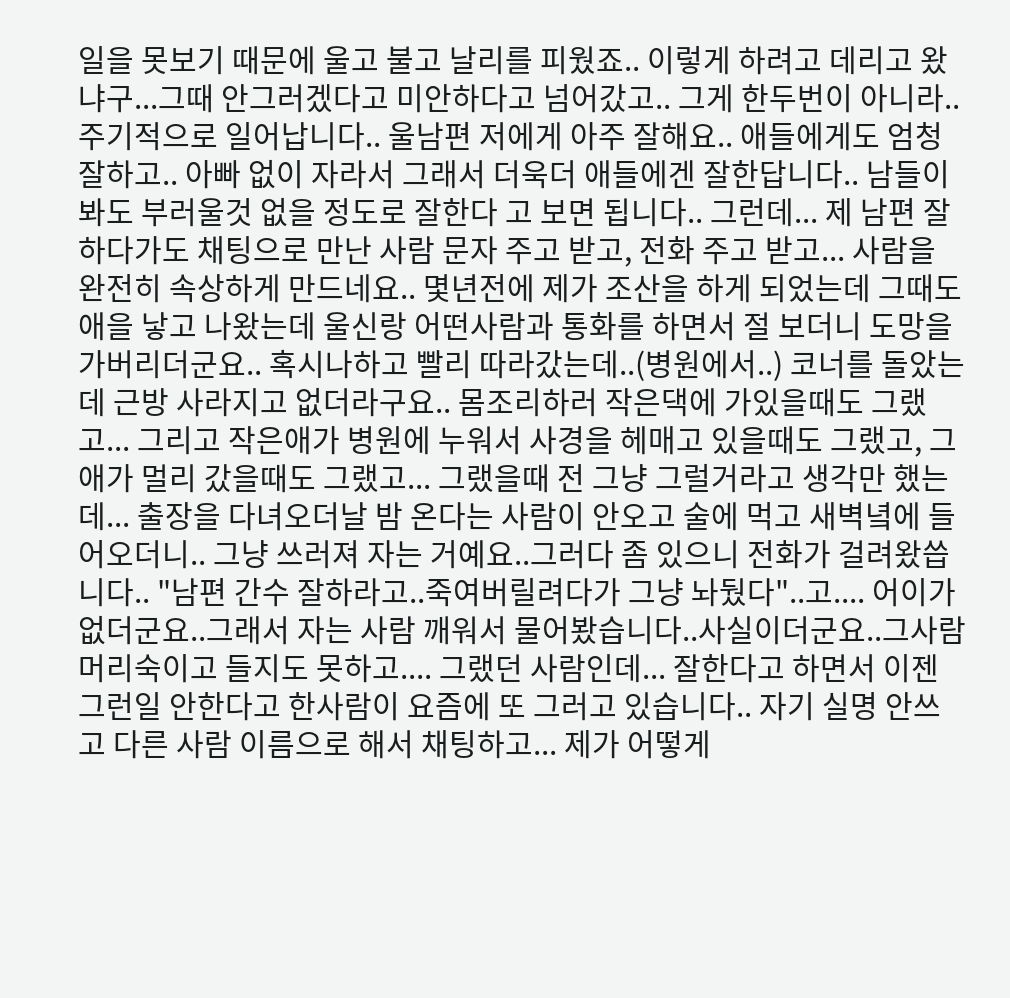일을 못보기 때문에 울고 불고 날리를 피웠죠.. 이렇게 하려고 데리고 왔냐구...그때 안그러겠다고 미안하다고 넘어갔고.. 그게 한두번이 아니라..주기적으로 일어납니다.. 울남편 저에게 아주 잘해요.. 애들에게도 엄청잘하고.. 아빠 없이 자라서 그래서 더욱더 애들에겐 잘한답니다.. 남들이 봐도 부러울것 없을 정도로 잘한다 고 보면 됩니다.. 그런데... 제 남편 잘하다가도 채팅으로 만난 사람 문자 주고 받고, 전화 주고 받고... 사람을 완전히 속상하게 만드네요.. 몇년전에 제가 조산을 하게 되었는데 그때도 애을 낳고 나왔는데 울신랑 어떤사람과 통화를 하면서 절 보더니 도망을 가버리더군요.. 혹시나하고 빨리 따라갔는데..(병원에서..) 코너를 돌았는데 근방 사라지고 없더라구요.. 몸조리하러 작은댁에 가있을때도 그랬고... 그리고 작은애가 병원에 누워서 사경을 헤매고 있을때도 그랬고, 그애가 멀리 갔을때도 그랬고... 그랬을때 전 그냥 그럴거라고 생각만 했는데... 출장을 다녀오더날 밤 온다는 사람이 안오고 술에 먹고 새벽녘에 들어오더니.. 그냥 쓰러져 자는 거예요..그러다 좀 있으니 전화가 걸려왔씁니다.. "남편 간수 잘하라고..죽여버릴려다가 그냥 놔뒀다"..고.... 어이가 없더군요..그래서 자는 사람 깨워서 물어봤습니다..사실이더군요..그사람 머리숙이고 들지도 못하고.... 그랬던 사람인데... 잘한다고 하면서 이젠 그런일 안한다고 한사람이 요즘에 또 그러고 있습니다.. 자기 실명 안쓰고 다른 사람 이름으로 해서 채팅하고... 제가 어떻게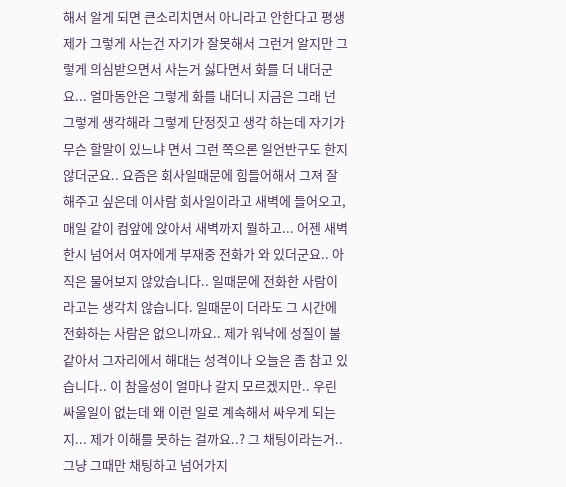해서 알게 되면 큰소리치면서 아니라고 안한다고 평생 제가 그렇게 사는건 자기가 잘못해서 그런거 알지만 그렇게 의심받으면서 사는거 싫다면서 화를 더 내더군요... 얼마동안은 그렇게 화를 내더니 지금은 그래 넌 그렇게 생각해라 그렇게 단정짓고 생각 하는데 자기가 무슨 할말이 있느냐 면서 그런 쪽으론 일언반구도 한지 않더군요.. 요즘은 회사일때문에 힘들어해서 그져 잘해주고 싶은데 이사람 회사일이라고 새벽에 들어오고, 매일 같이 컴앞에 앉아서 새벽까지 뭘하고... 어젠 새벽한시 넘어서 여자에게 부재중 전화가 와 있더군요.. 아직은 물어보지 않았습니다.. 일때문에 전화한 사람이라고는 생각치 않습니다. 일때문이 더라도 그 시간에 전화하는 사람은 없으니까요.. 제가 워낙에 성질이 불같아서 그자리에서 해대는 성격이나 오늘은 좀 참고 있습니다.. 이 참을성이 얼마나 갈지 모르겠지만.. 우린 싸울일이 없는데 왜 이런 일로 계속해서 싸우게 되는지... 제가 이해를 못하는 걸까요..? 그 채팅이라는거..그냥 그때만 채팅하고 넘어가지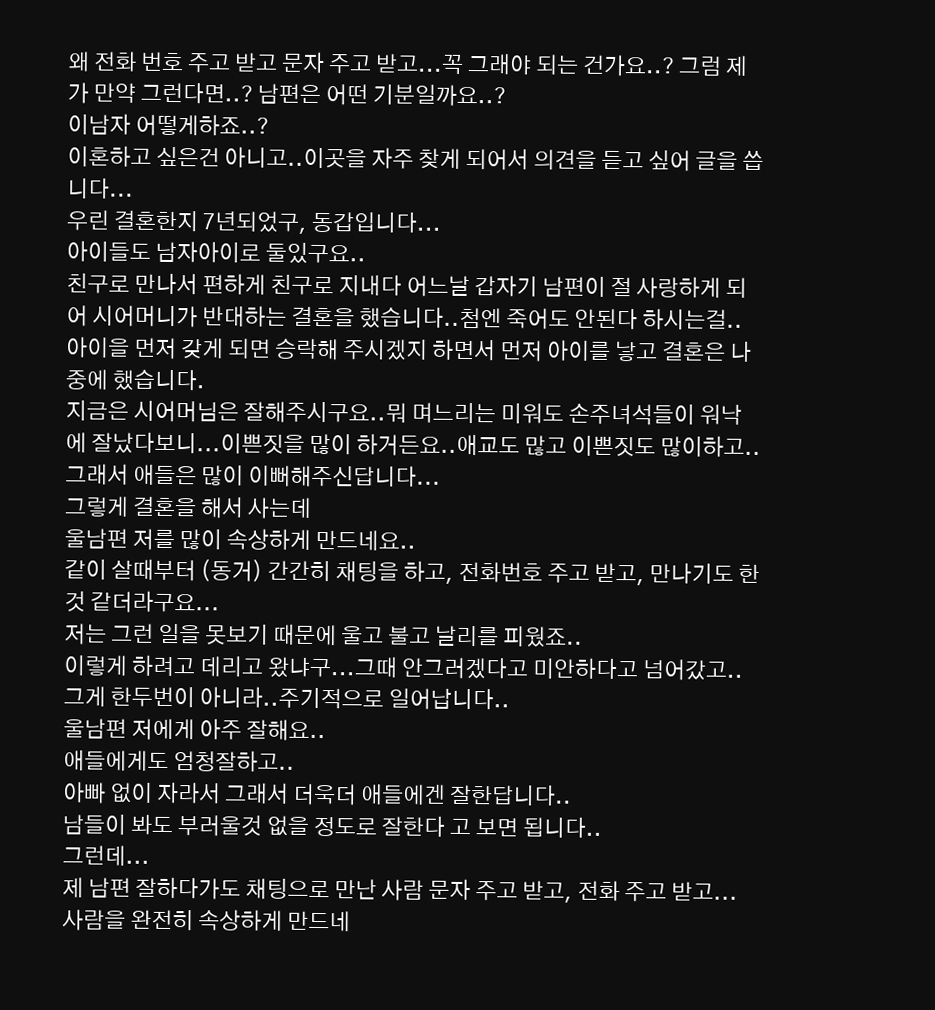왜 전화 번호 주고 받고 문자 주고 받고...꼭 그래야 되는 건가요..? 그럼 제가 만약 그런다면..? 남편은 어떤 기분일까요..?
이남자 어떻게하죠..?
이혼하고 싶은건 아니고..이곳을 자주 찾게 되어서 의견을 듣고 싶어 글을 씁니다...
우린 결혼한지 7년되었구, 동갑입니다...
아이들도 남자아이로 둘있구요..
친구로 만나서 편하게 친구로 지내다 어느날 갑자기 남편이 절 사랑하게 되어 시어머니가 반대하는 결혼을 했습니다..첨엔 죽어도 안된다 하시는걸..아이을 먼저 갖게 되면 승락해 주시겠지 하면서 먼저 아이를 낳고 결혼은 나중에 했습니다.
지금은 시어머님은 잘해주시구요..뭐 며느리는 미워도 손주녀석들이 워낙에 잘났다보니...이쁜짓을 많이 하거든요..애교도 많고 이쁜짓도 많이하고..그래서 애들은 많이 이뻐해주신답니다...
그렇게 결혼을 해서 사는데
울남편 저를 많이 속상하게 만드네요..
같이 살때부터 (동거) 간간히 채팅을 하고, 전화번호 주고 받고, 만나기도 한것 같더라구요...
저는 그런 일을 못보기 때문에 울고 불고 날리를 피웠죠..
이렇게 하려고 데리고 왔냐구...그때 안그러겠다고 미안하다고 넘어갔고..
그게 한두번이 아니라..주기적으로 일어납니다..
울남편 저에게 아주 잘해요..
애들에게도 엄청잘하고..
아빠 없이 자라서 그래서 더욱더 애들에겐 잘한답니다..
남들이 봐도 부러울것 없을 정도로 잘한다 고 보면 됩니다..
그런데...
제 남편 잘하다가도 채팅으로 만난 사람 문자 주고 받고, 전화 주고 받고...
사람을 완전히 속상하게 만드네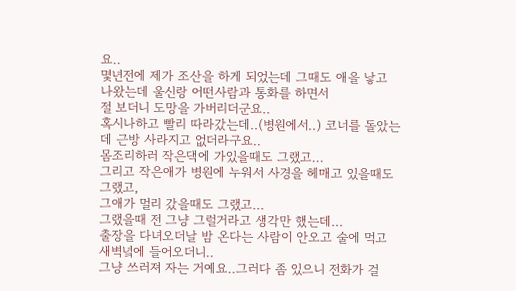요..
몇년전에 제가 조산을 하게 되었는데 그때도 애을 낳고 나왔는데 울신랑 어떤사람과 통화를 하면서
절 보더니 도망을 가버리더군요..
혹시나하고 빨리 따라갔는데..(병원에서..) 코너를 돌았는데 근방 사라지고 없더라구요..
몸조리하러 작은댁에 가있을때도 그랬고...
그리고 작은애가 병원에 누워서 사경을 헤매고 있을때도 그랬고,
그애가 멀리 갔을때도 그랬고...
그랬을때 전 그냥 그럴거라고 생각만 했는데...
출장을 다녀오더날 밤 온다는 사람이 안오고 술에 먹고 새벽녘에 들어오더니..
그냥 쓰러져 자는 거예요..그러다 좀 있으니 전화가 걸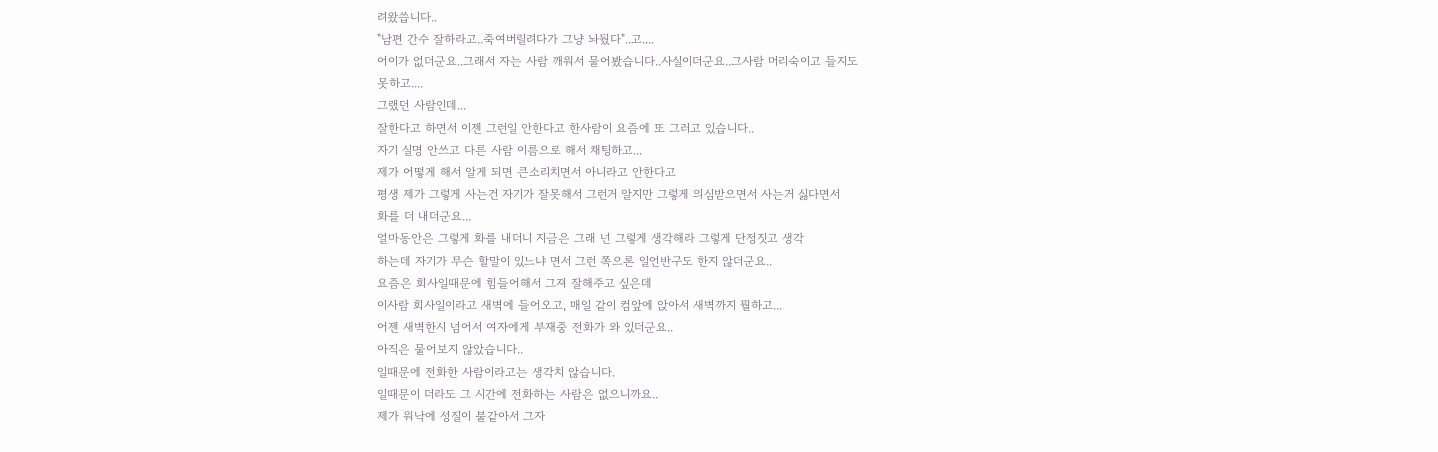려왔씁니다..
"남편 간수 잘하라고..죽여버릴려다가 그냥 놔뒀다"..고....
어이가 없더군요..그래서 자는 사람 깨워서 물어봤습니다..사실이더군요..그사람 머리숙이고 들지도
못하고....
그랬던 사람인데...
잘한다고 하면서 이젠 그런일 안한다고 한사람이 요즘에 또 그러고 있습니다..
자기 실명 안쓰고 다른 사람 이름으로 해서 채팅하고...
제가 어떻게 해서 알게 되면 큰소리치면서 아니라고 안한다고
평생 제가 그렇게 사는건 자기가 잘못해서 그런거 알지만 그렇게 의심받으면서 사는거 싫다면서
화를 더 내더군요...
얼마동안은 그렇게 화를 내더니 지금은 그래 넌 그렇게 생각해라 그렇게 단정짓고 생각
하는데 자기가 무슨 할말이 있느냐 면서 그런 쪽으론 일언반구도 한지 않더군요..
요즘은 회사일때문에 힘들어해서 그져 잘해주고 싶은데
이사람 회사일이라고 새벽에 들어오고, 매일 같이 컴앞에 앉아서 새벽까지 뭘하고...
어젠 새벽한시 넘어서 여자에게 부재중 전화가 와 있더군요..
아직은 물어보지 않았습니다..
일때문에 전화한 사람이라고는 생각치 않습니다.
일때문이 더라도 그 시간에 전화하는 사람은 없으니까요..
제가 워낙에 성질이 불같아서 그자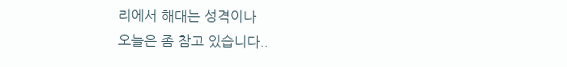리에서 해대는 성격이나
오늘은 좀 참고 있습니다..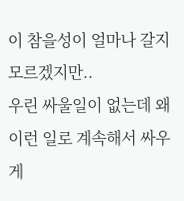이 참을성이 얼마나 갈지 모르겠지만..
우린 싸울일이 없는데 왜 이런 일로 계속해서 싸우게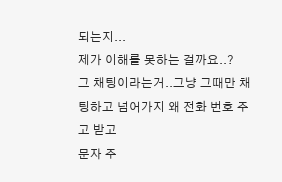되는지...
제가 이해를 못하는 걸까요..?
그 채팅이라는거..그냥 그때만 채팅하고 넘어가지 왜 전화 번호 주고 받고
문자 주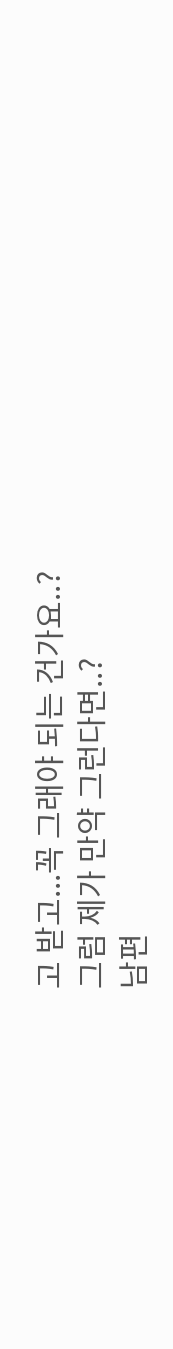고 받고...꼭 그래야 되는 건가요..?
그럼 제가 만약 그런다면..?
남편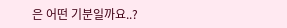은 어떤 기분일까요..?